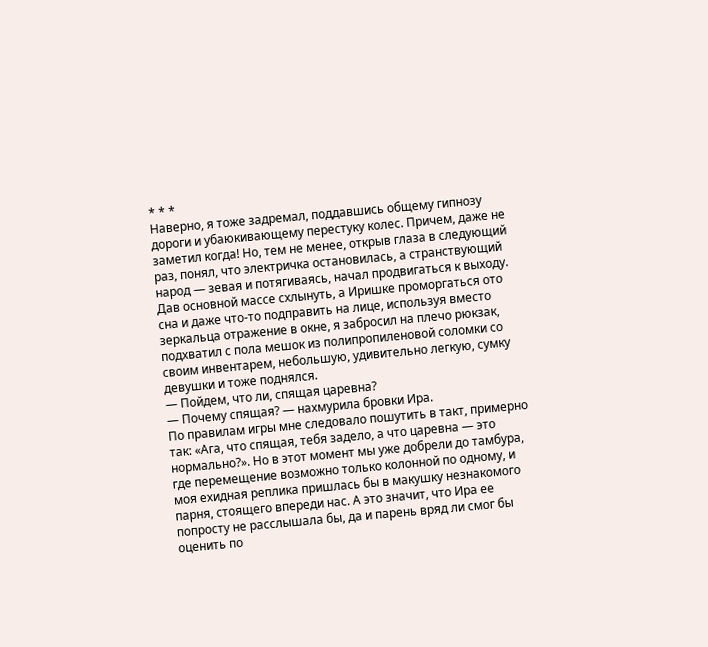* * *
Наверно, я тоже задремал, поддавшись общему гипнозу дороги и убаюкивающему перестуку колес. Причем, даже не заметил когда! Но, тем не менее, открыв глаза в следующий раз, понял, что электричка остановилась, а странствующий народ — зевая и потягиваясь, начал продвигаться к выходу.
Дав основной массе схлынуть, а Иришке проморгаться ото сна и даже что-то подправить на лице, используя вместо зеркальца отражение в окне, я забросил на плечо рюкзак, подхватил с пола мешок из полипропиленовой соломки со своим инвентарем, небольшую, удивительно легкую, сумку девушки и тоже поднялся.
— Пойдем, что ли, спящая царевна?
— Почему спящая? — нахмурила бровки Ира.
По правилам игры мне следовало пошутить в такт, примерно так: «Ага, что спящая, тебя задело, а что царевна — это нормально?». Но в этот момент мы уже добрели до тамбура, где перемещение возможно только колонной по одному, и моя ехидная реплика пришлась бы в макушку незнакомого парня, стоящего впереди нас. А это значит, что Ира ее попросту не расслышала бы, да и парень вряд ли смог бы оценить по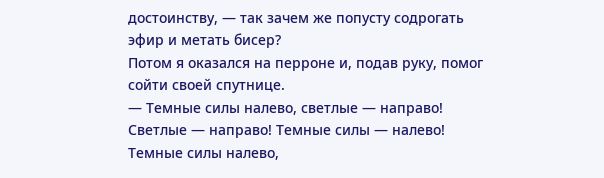достоинству, — так зачем же попусту содрогать эфир и метать бисер?
Потом я оказался на перроне и, подав руку, помог сойти своей спутнице.
— Темные силы налево, светлые — направо! Светлые — направо! Темные силы — налево! Темные силы налево,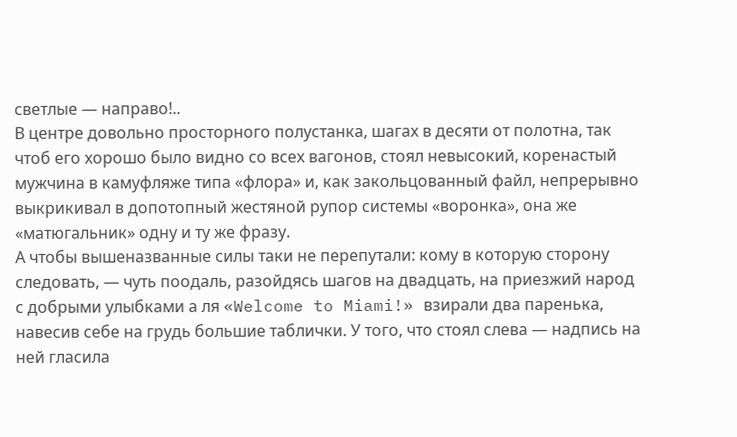светлые — направо!..
В центре довольно просторного полустанка, шагах в десяти от полотна, так чтоб его хорошо было видно со всех вагонов, стоял невысокий, коренастый мужчина в камуфляже типа «флора» и, как закольцованный файл, непрерывно выкрикивал в допотопный жестяной рупор системы «воронка», она же «матюгальник» одну и ту же фразу.
А чтобы вышеназванные силы таки не перепутали: кому в которую сторону следовать, — чуть поодаль, разойдясь шагов на двадцать, на приезжий народ с добрыми улыбками а ля «Welcome to Miami!» взирали два паренька, навесив себе на грудь большие таблички. У того, что стоял слева — надпись на ней гласила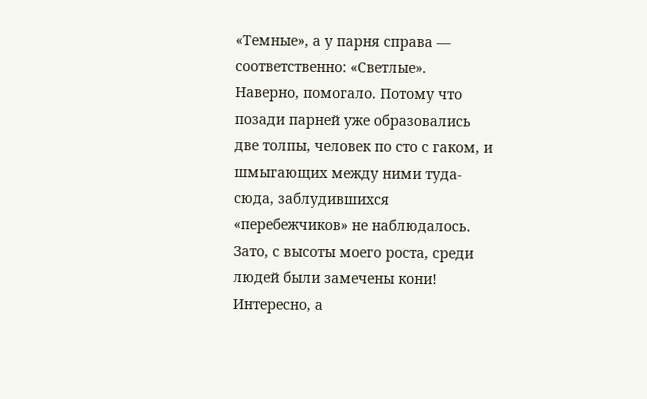«Темные», а у парня справа — соответственно: «Светлые».
Наверно, помогало. Потому что позади парней уже образовались две толпы, человек по сто с гаком, и шмыгающих между ними туда-сюда, заблудившихся «перебежчиков» не наблюдалось. Зато, с высоты моего роста, среди людей были замечены кони!
Интересно, а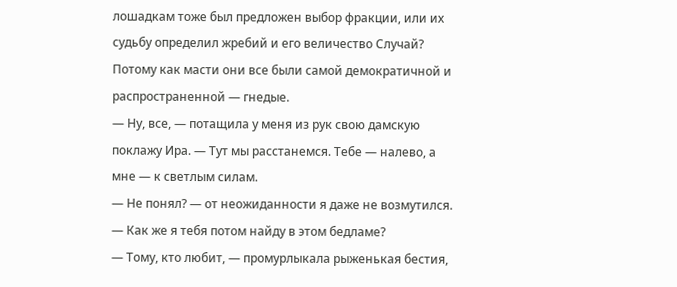лошадкам тоже был предложен выбор фракции, или их судьбу определил жребий и его величество Случай? Потому как масти они все были самой демократичной и распространенной — гнедые.
— Ну, все, — потащила у меня из рук свою дамскую поклажу Ира. — Тут мы расстанемся. Тебе — налево, а мне — к светлым силам.
— Не понял? — от неожиданности я даже не возмутился. — Как же я тебя потом найду в этом бедламе?
— Тому, кто любит, — промурлыкала рыженькая бестия,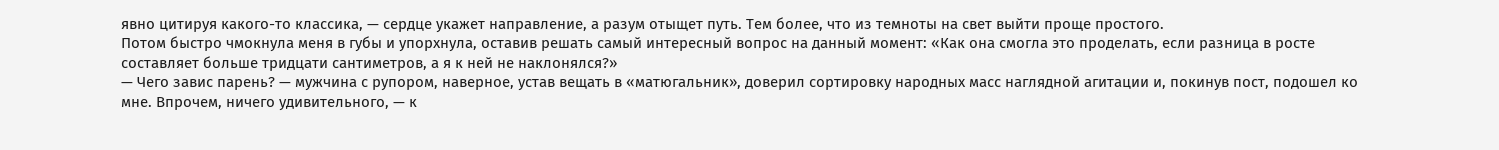явно цитируя какого-то классика, — сердце укажет направление, а разум отыщет путь. Тем более, что из темноты на свет выйти проще простого.
Потом быстро чмокнула меня в губы и упорхнула, оставив решать самый интересный вопрос на данный момент: «Как она смогла это проделать, если разница в росте составляет больше тридцати сантиметров, а я к ней не наклонялся?»
— Чего завис парень? — мужчина с рупором, наверное, устав вещать в «матюгальник», доверил сортировку народных масс наглядной агитации и, покинув пост, подошел ко мне. Впрочем, ничего удивительного, — к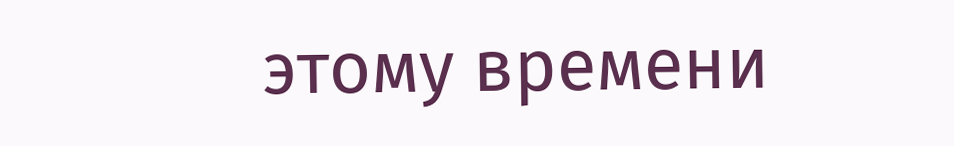этому времени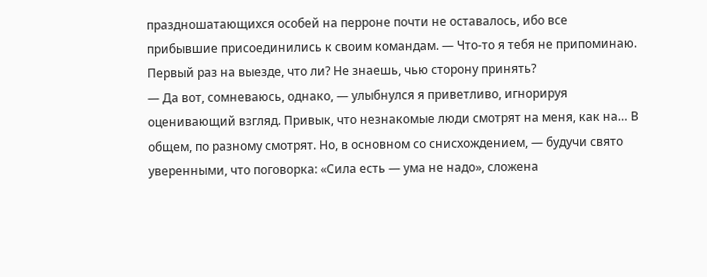праздношатающихся особей на перроне почти не оставалось, ибо все прибывшие присоединились к своим командам. — Что-то я тебя не припоминаю. Первый раз на выезде, что ли? Не знаешь, чью сторону принять?
— Да вот, сомневаюсь, однако, — улыбнулся я приветливо, игнорируя оценивающий взгляд. Привык, что незнакомые люди смотрят на меня, как на… В общем, по разному смотрят. Но, в основном со снисхождением, — будучи свято уверенными, что поговорка: «Сила есть — ума не надо», сложена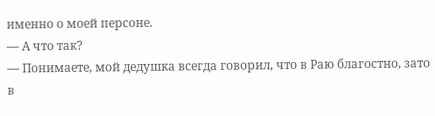именно о моей персоне.
— А что так?
— Понимаете, мой дедушка всегда говорил, что в Раю благостно, зато в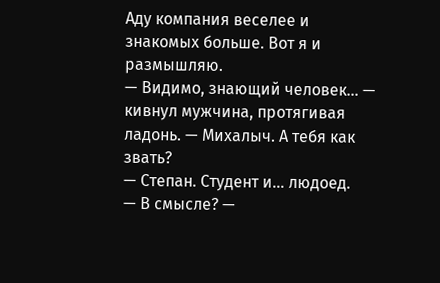Аду компания веселее и знакомых больше. Вот я и размышляю.
— Видимо, знающий человек… — кивнул мужчина, протягивая ладонь. — Михалыч. А тебя как звать?
— Степан. Студент и… людоед.
— В смысле? —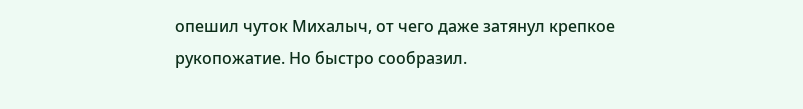опешил чуток Михалыч, от чего даже затянул крепкое рукопожатие. Но быстро сообразил.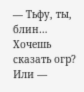— Тьфу, ты, блин… Хочешь сказать огр? Или —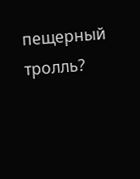пещерный тролль?